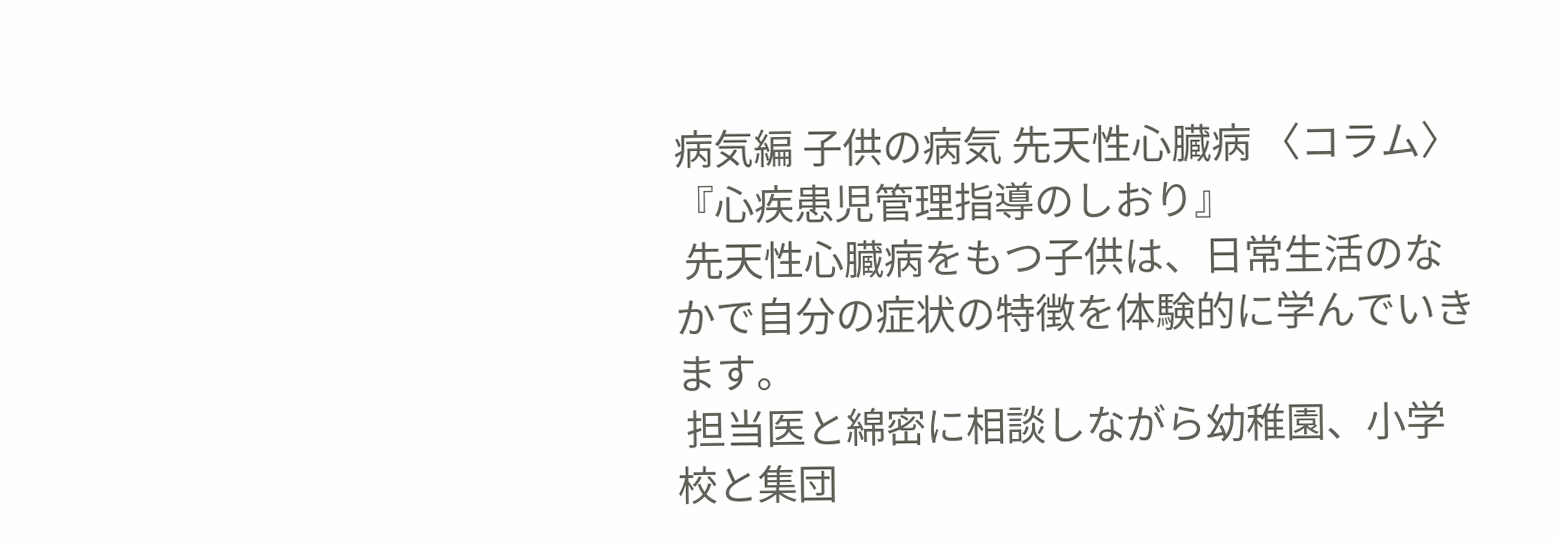病気編 子供の病気 先天性心臓病 〈コラム〉
『心疾患児管理指導のしおり』
 先天性心臓病をもつ子供は、日常生活のなかで自分の症状の特徴を体験的に学んでいきます。
 担当医と綿密に相談しながら幼稚園、小学校と集団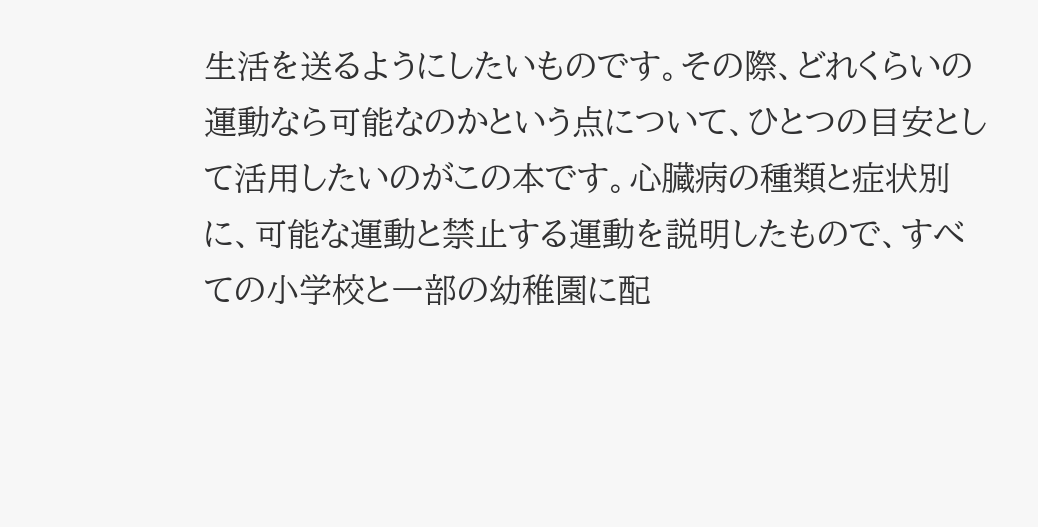生活を送るようにしたいものです。その際、どれくらいの運動なら可能なのかという点について、ひとつの目安として活用したいのがこの本です。心臓病の種類と症状別に、可能な運動と禁止する運動を説明したもので、すべての小学校と一部の幼稚園に配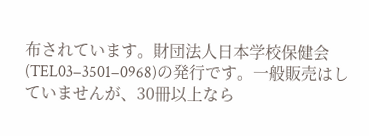布されています。財団法人日本学校保健会(TEL03−3501−0968)の発行です。一般販売はしていませんが、30冊以上なら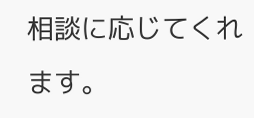相談に応じてくれます。